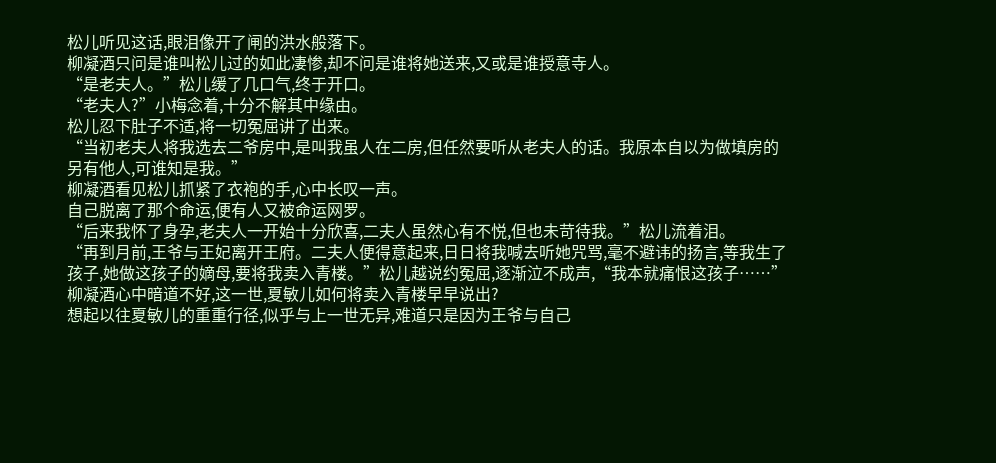松儿听见这话,眼泪像开了闸的洪水般落下。
柳凝酒只问是谁叫松儿过的如此凄惨,却不问是谁将她送来,又或是谁授意寺人。
“是老夫人。”松儿缓了几口气,终于开口。
“老夫人?”小梅念着,十分不解其中缘由。
松儿忍下肚子不适,将一切冤屈讲了出来。
“当初老夫人将我选去二爷房中,是叫我虽人在二房,但任然要听从老夫人的话。我原本自以为做填房的另有他人,可谁知是我。”
柳凝酒看见松儿抓紧了衣袍的手,心中长叹一声。
自己脱离了那个命运,便有人又被命运网罗。
“后来我怀了身孕,老夫人一开始十分欣喜,二夫人虽然心有不悦,但也未苛待我。”松儿流着泪。
“再到月前,王爷与王妃离开王府。二夫人便得意起来,日日将我喊去听她咒骂,毫不避讳的扬言,等我生了孩子,她做这孩子的嫡母,要将我卖入青楼。”松儿越说约冤屈,逐渐泣不成声,“我本就痛恨这孩子……”
柳凝酒心中暗道不好,这一世,夏敏儿如何将卖入青楼早早说出?
想起以往夏敏儿的重重行径,似乎与上一世无异,难道只是因为王爷与自己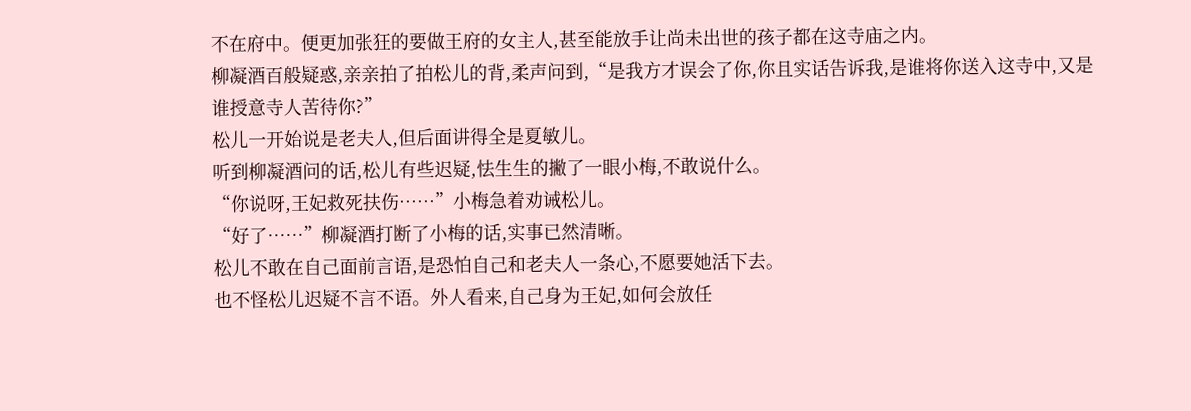不在府中。便更加张狂的要做王府的女主人,甚至能放手让尚未出世的孩子都在这寺庙之内。
柳凝酒百般疑惑,亲亲拍了拍松儿的背,柔声问到,“是我方才误会了你,你且实话告诉我,是谁将你送入这寺中,又是谁授意寺人苦待你?”
松儿一开始说是老夫人,但后面讲得全是夏敏儿。
听到柳凝酒问的话,松儿有些迟疑,怯生生的撇了一眼小梅,不敢说什么。
“你说呀,王妃救死扶伤……”小梅急着劝诫松儿。
“好了……”柳凝酒打断了小梅的话,实事已然清晰。
松儿不敢在自己面前言语,是恐怕自己和老夫人一条心,不愿要她活下去。
也不怪松儿迟疑不言不语。外人看来,自己身为王妃,如何会放任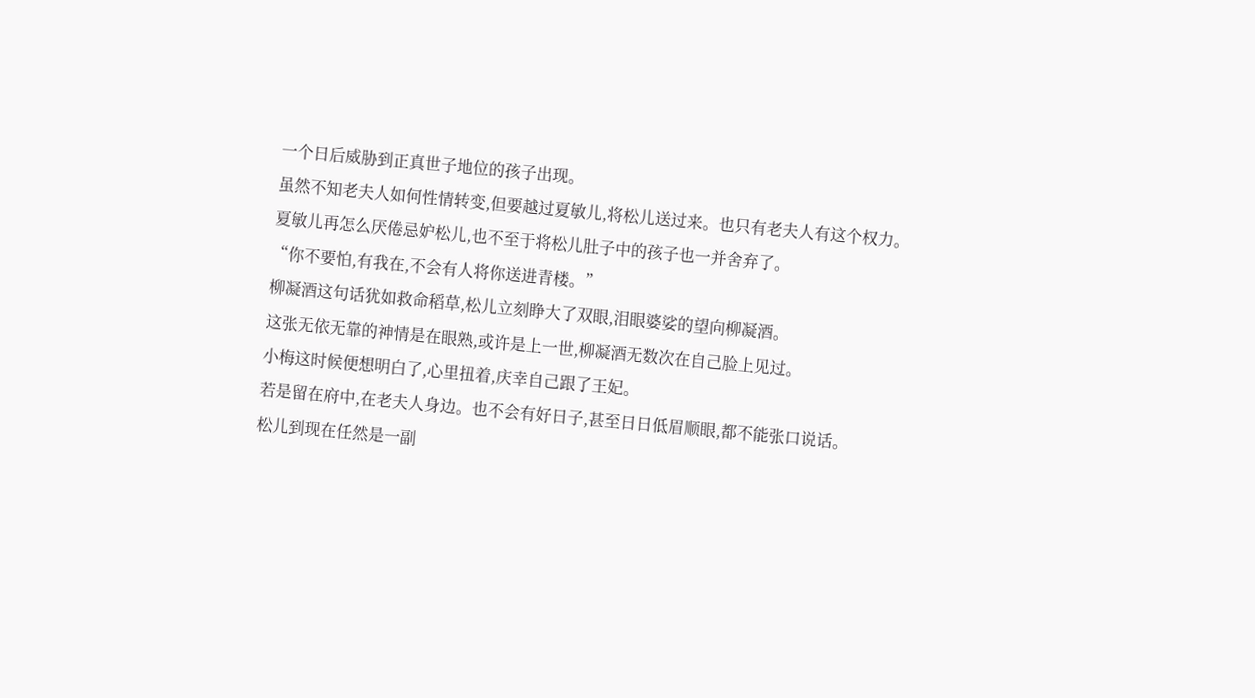一个日后威胁到正真世子地位的孩子出现。
虽然不知老夫人如何性情转变,但要越过夏敏儿,将松儿送过来。也只有老夫人有这个权力。
夏敏儿再怎么厌倦忌妒松儿,也不至于将松儿肚子中的孩子也一并舍弃了。
“你不要怕,有我在,不会有人将你送进青楼。”
柳凝酒这句话犹如救命稻草,松儿立刻睁大了双眼,泪眼婆娑的望向柳凝酒。
这张无依无靠的神情是在眼熟,或许是上一世,柳凝酒无数次在自己脸上见过。
小梅这时候便想明白了,心里扭着,庆幸自己跟了王妃。
若是留在府中,在老夫人身边。也不会有好日子,甚至日日低眉顺眼,都不能张口说话。
松儿到现在任然是一副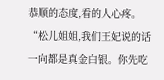恭顺的态度,看的人心疼。
“松儿姐姐,我们王妃说的话一向都是真金白银。你先吃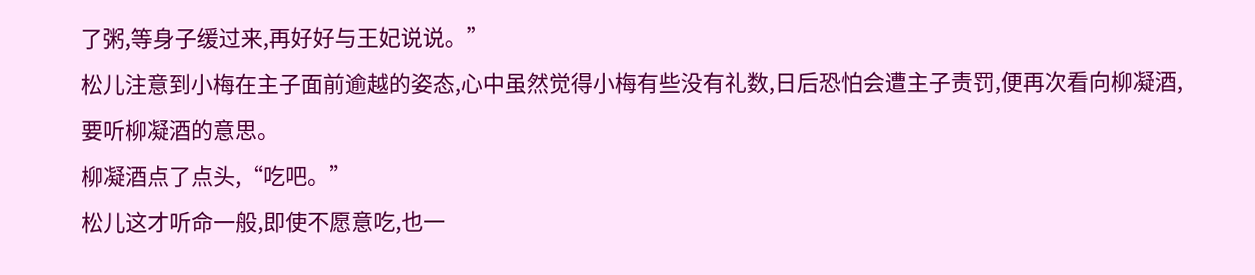了粥,等身子缓过来,再好好与王妃说说。”
松儿注意到小梅在主子面前逾越的姿态,心中虽然觉得小梅有些没有礼数,日后恐怕会遭主子责罚,便再次看向柳凝酒,要听柳凝酒的意思。
柳凝酒点了点头,“吃吧。”
松儿这才听命一般,即使不愿意吃,也一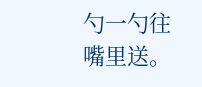勺一勺往嘴里送。